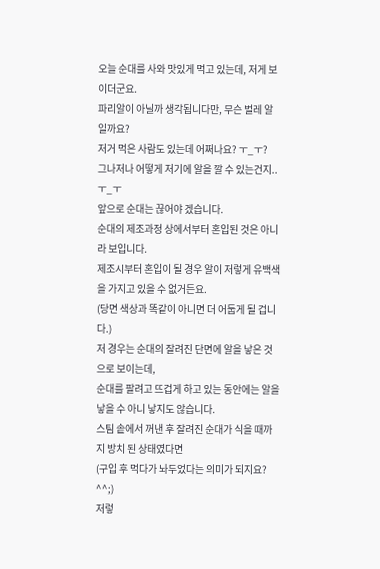오늘 순대를 사와 맛있게 먹고 있는데, 저게 보이더군요.
파리알이 아닐까 생각됩니다만, 무슨 벌레 알일까요?
저거 먹은 사람도 있는데 어쩌나요? ㅜ_ㅜ?
그나저나 어떻게 저기에 알을 깔 수 있는건지..ㅜ_ㅜ
앞으로 순대는 끊어야 겠습니다.
순대의 제조과정 상에서부터 혼입된 것은 아니라 보입니다.
제조시부터 혼입이 될 경우 알이 저렇게 유백색을 가지고 있을 수 없거든요.
(당면 색상과 똑같이 아니면 더 어둡게 될 겁니다.)
저 경우는 순대의 잘려진 단면에 알을 낳은 것으로 보이는데,
순대를 팔려고 뜨겁게 하고 있는 동안에는 알을 낳을 수 아니 낳지도 않습니다.
스팀 솥에서 꺼낸 후 잘려진 순대가 식을 때까지 방치 된 상태였다면
(구입 후 먹다가 놔두었다는 의미가 되지요? ^^;)
저렇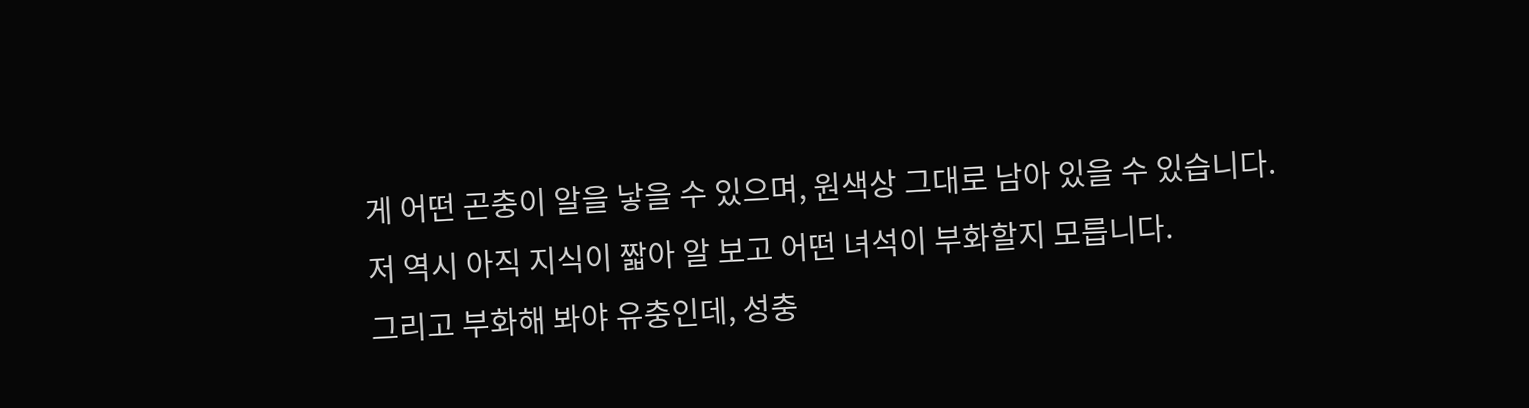게 어떤 곤충이 알을 낳을 수 있으며, 원색상 그대로 남아 있을 수 있습니다.
저 역시 아직 지식이 짧아 알 보고 어떤 녀석이 부화할지 모릅니다.
그리고 부화해 봐야 유충인데, 성충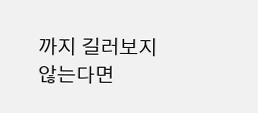까지 길러보지 않는다면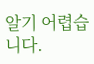알기 어렵습니다.